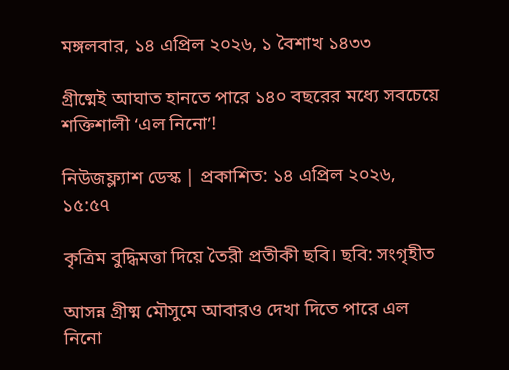মঙ্গলবার, ১৪ এপ্রিল ২০২৬, ১ বৈশাখ ১৪৩৩

গ্রীষ্মেই আঘাত হানতে পারে ১৪০ বছরের মধ্যে সবচেয়ে শক্তিশালী ‘এল নিনো’!

নিউজফ্ল্যাশ ডেস্ক | প্রকাশিত: ১৪ এপ্রিল ২০২৬, ১৫:৫৭

কৃত্রিম বুদ্ধিমত্তা দিয়ে তৈরী প্রতীকী ছবি। ছবি: সংগৃহীত

আসন্ন গ্রীষ্ম মৌসুমে আবারও দেখা দিতে পারে এল নিনো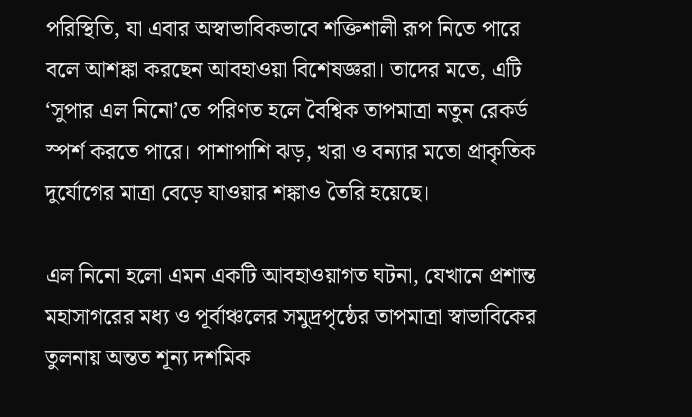পরিস্থিতি, যা এবার অস্বাভাবিকভাবে শক্তিশালী রূপ নিতে পারে বলে আশঙ্কা করছেন আবহাওয়া বিশেষজ্ঞরা। তাদের মতে, এটি ‘সুপার এল নিনো’তে পরিণত হলে বৈশ্বিক তাপমাত্রা নতুন রেকর্ড স্পর্শ করতে পারে। পাশাপাশি ঝড়, খরা ও বন্যার মতো প্রাকৃতিক দুর্যোগের মাত্রা বেড়ে যাওয়ার শঙ্কাও তৈরি হয়েছে।

এল নিনো হলো এমন একটি আবহাওয়াগত ঘটনা, যেখানে প্রশান্ত মহাসাগরের মধ্য ও পূর্বাঞ্চলের সমুদ্রপৃষ্ঠের তাপমাত্রা স্বাভাবিকের তুলনায় অন্তত শূন্য দশমিক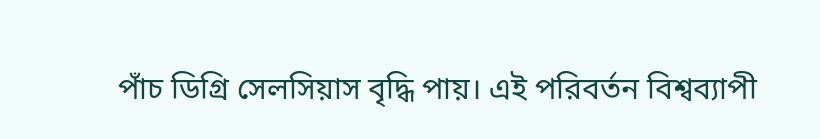পাঁচ ডিগ্রি সেলসিয়াস বৃদ্ধি পায়। এই পরিবর্তন বিশ্বব্যাপী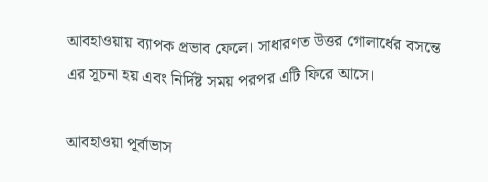আবহাওয়ায় ব্যাপক প্রভাব ফেলে। সাধারণত উত্তর গোলার্ধের বসন্তে এর সূচনা হয় এবং নির্দিষ্ট সময় পরপর এটি ফিরে আসে।

আবহাওয়া পূর্বাভাস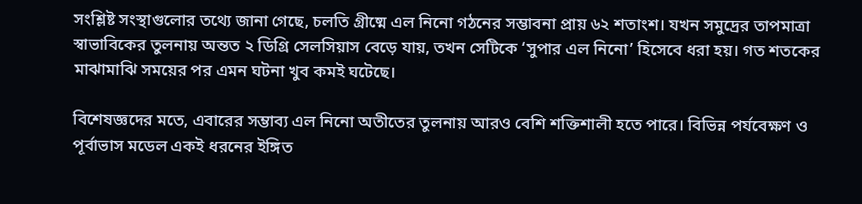সংশ্লিষ্ট সংস্থাগুলোর তথ্যে জানা গেছে, চলতি গ্রীষ্মে এল নিনো গঠনের সম্ভাবনা প্রায় ৬২ শতাংশ। যখন সমুদ্রের তাপমাত্রা স্বাভাবিকের তুলনায় অন্তত ২ ডিগ্রি সেলসিয়াস বেড়ে যায়, তখন সেটিকে ‘সুপার এল নিনো’ হিসেবে ধরা হয়। গত শতকের মাঝামাঝি সময়ের পর এমন ঘটনা খুব কমই ঘটেছে।

বিশেষজ্ঞদের মতে, এবারের সম্ভাব্য এল নিনো অতীতের তুলনায় আরও বেশি শক্তিশালী হতে পারে। বিভিন্ন পর্যবেক্ষণ ও পূর্বাভাস মডেল একই ধরনের ইঙ্গিত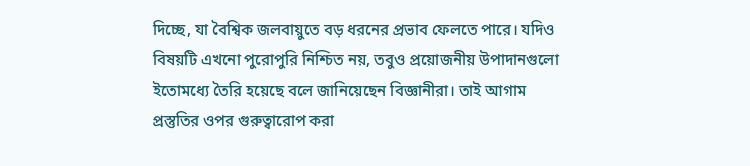দিচ্ছে, যা বৈশ্বিক জলবায়ুতে বড় ধরনের প্রভাব ফেলতে পারে। যদিও বিষয়টি এখনো পুরোপুরি নিশ্চিত নয়, তবুও প্রয়োজনীয় উপাদানগুলো ইতোমধ্যে তৈরি হয়েছে বলে জানিয়েছেন বিজ্ঞানীরা। তাই আগাম প্রস্তুতির ওপর গুরুত্বারোপ করা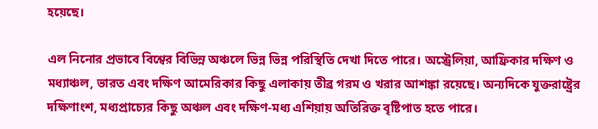হয়েছে।

এল নিনোর প্রভাবে বিশ্বের বিভিন্ন অঞ্চলে ভিন্ন ভিন্ন পরিস্থিতি দেখা দিতে পারে। অস্ট্রেলিয়া, আফ্রিকার দক্ষিণ ও মধ্যাঞ্চল, ভারত এবং দক্ষিণ আমেরিকার কিছু এলাকায় তীব্র গরম ও খরার আশঙ্কা রয়েছে। অন্যদিকে যুক্তরাষ্ট্রের দক্ষিণাংশ, মধ্যপ্রাচ্যের কিছু অঞ্চল এবং দক্ষিণ-মধ্য এশিয়ায় অতিরিক্ত বৃষ্টিপাত হতে পারে।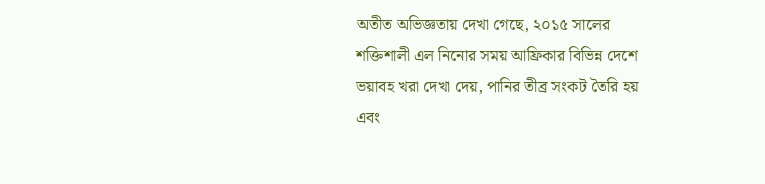অতীত অভিজ্ঞতায় দেখা গেছে, ২০১৫ সালের শক্তিশালী এল নিনোর সময় আফ্রিকার বিভিন্ন দেশে ভয়াবহ খরা দেখা দেয়, পানির তীব্র সংকট তৈরি হয় এবং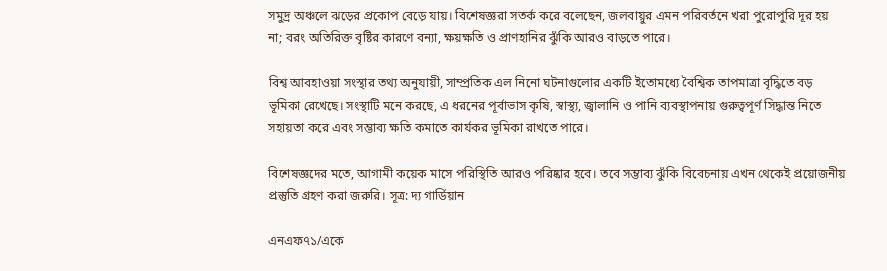সমুদ্র অঞ্চলে ঝড়ের প্রকোপ বেড়ে যায়। বিশেষজ্ঞরা সতর্ক করে বলেছেন, জলবায়ুর এমন পরিবর্তনে খরা পুরোপুরি দূর হয় না; বরং অতিরিক্ত বৃষ্টির কারণে বন্যা, ক্ষয়ক্ষতি ও প্রাণহানির ঝুঁকি আরও বাড়তে পারে।

বিশ্ব আবহাওয়া সংস্থার তথ্য অনুযায়ী, সাম্প্রতিক এল নিনো ঘটনাগুলোর একটি ইতোমধ্যে বৈশ্বিক তাপমাত্রা বৃদ্ধিতে বড় ভূমিকা রেখেছে। সংস্থাটি মনে করছে, এ ধরনের পূর্বাভাস কৃষি, স্বাস্থ্য, জ্বালানি ও পানি ব্যবস্থাপনায় গুরুত্বপূর্ণ সিদ্ধান্ত নিতে সহায়তা করে এবং সম্ভাব্য ক্ষতি কমাতে কার্যকর ভূমিকা রাখতে পারে।

বিশেষজ্ঞদের মতে, আগামী কয়েক মাসে পরিস্থিতি আরও পরিষ্কার হবে। তবে সম্ভাব্য ঝুঁকি বিবেচনায় এখন থেকেই প্রয়োজনীয় প্রস্তুতি গ্রহণ করা জরুরি। সূত্র: দ্য গার্ডিয়ান

এনএফ৭১/একে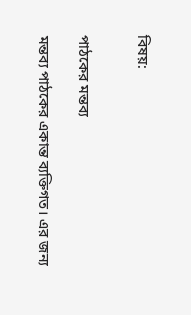বিষয়:


পাঠকের মন্তব্য

মন্তব্য পাঠকের একান্ত ব্যক্তিগত। এর জন্য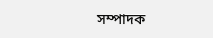সম্পাদক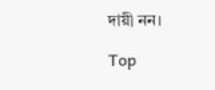দায়ী নন।

Top